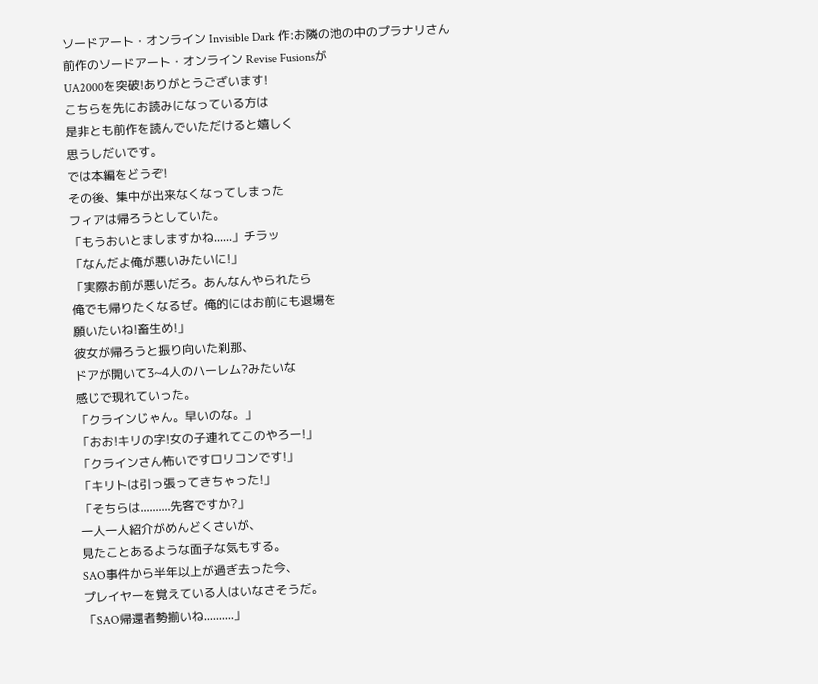ソードアート・オンライン Invisible Dark 作:お隣の池の中のプラナリさん
前作のソードアート・オンライン Revise Fusionsが
UA2000を突破!ありがとうございます!
こちらを先にお読みになっている方は
是非とも前作を読んでいただけると嬉しく
思うしだいです。
では本編をどうぞ!
その後、集中が出来なくなってしまった
フィアは帰ろうとしていた。
「もうおいとましますかね......」チラッ
「なんだよ俺が悪いみたいに!」
「実際お前が悪いだろ。あんなんやられたら
俺でも帰りたくなるぜ。俺的にはお前にも退場を
願いたいね!畜生め!」
彼女が帰ろうと振り向いた刹那、
ドアが開いて3~4人のハーレム?みたいな
感じで現れていった。
「クラインじゃん。早いのな。」
「おお!キリの字!女の子連れてこのやろー!」
「クラインさん怖いですロリコンです!」
「キリトは引っ張ってきちゃった!」
「そちらは..........先客ですか?」
一人一人紹介がめんどくさいが、
見たことあるような面子な気もする。
SAO事件から半年以上が過ぎ去った今、
プレイヤーを覚えている人はいなさそうだ。
「SAO帰還者勢揃いね..........」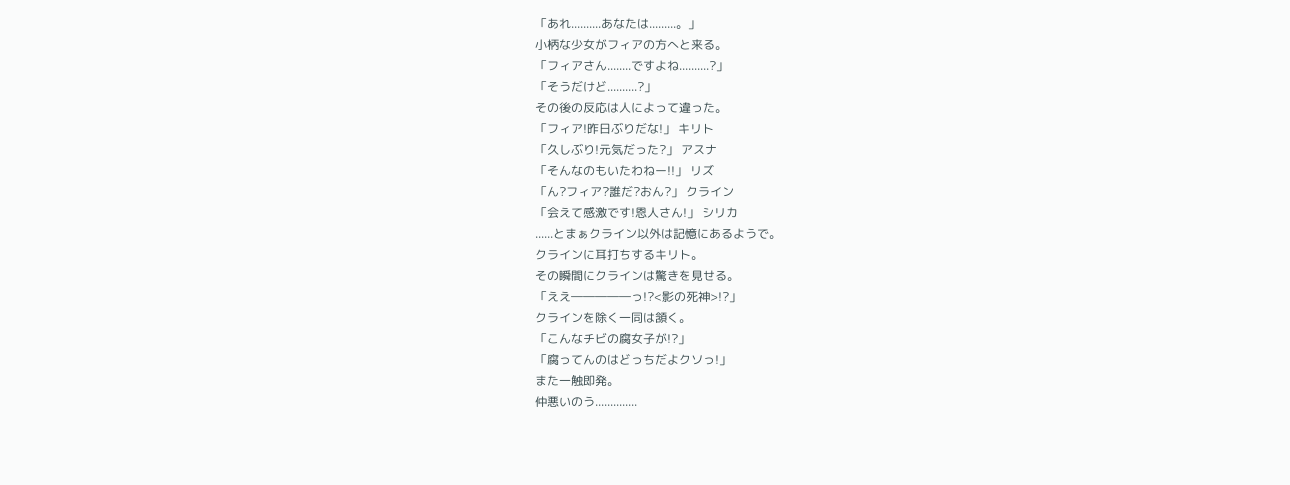「あれ..........あなたは.........。」
小柄な少女がフィアの方へと来る。
「フィアさん........ですよね..........?」
「そうだけど..........?」
その後の反応は人によって違った。
「フィア!昨日ぶりだな!」 キリト
「久しぶり!元気だった?」 アスナ
「そんなのもいたわねー!!」 リズ
「ん?フィア?誰だ?おん?」 クライン
「会えて感激です!恩人さん!」 シリカ
......とまぁクライン以外は記憶にあるようで。
クラインに耳打ちするキリト。
その瞬間にクラインは驚きを見せる。
「ええ―――――っ!?<影の死神>!?」
クラインを除く一同は頷く。
「こんなチビの腐女子が!?」
「腐ってんのはどっちだよクソっ!」
また一触即発。
仲悪いのう..............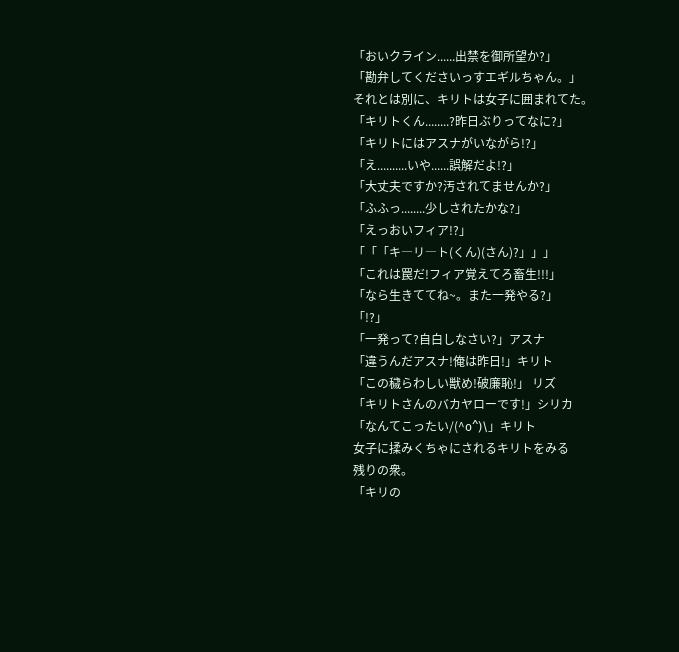「おいクライン......出禁を御所望か?」
「勘弁してくださいっすエギルちゃん。」
それとは別に、キリトは女子に囲まれてた。
「キリトくん........?昨日ぶりってなに?」
「キリトにはアスナがいながら!?」
「え..........いや......誤解だよ!?」
「大丈夫ですか?汚されてませんか?」
「ふふっ........少しされたかな?」
「えっおいフィア!?」
「「「キ―リ―ト(くん)(さん)?」」」
「これは罠だ!フィア覚えてろ畜生!!!」
「なら生きててね~。また一発やる?」
「!?」
「一発って?自白しなさい?」アスナ
「違うんだアスナ!俺は昨日!」キリト
「この穢らわしい獣め!破廉恥!」 リズ
「キリトさんのバカヤローです!」シリカ
「なんてこったい/(^o^)\」キリト
女子に揉みくちゃにされるキリトをみる
残りの衆。
「キリの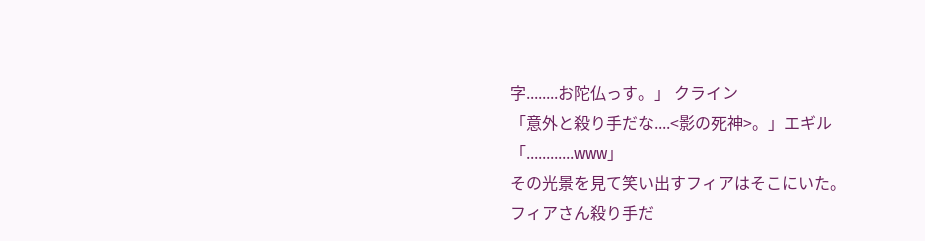字........お陀仏っす。」 クライン
「意外と殺り手だな....<影の死神>。」エギル
「............www」
その光景を見て笑い出すフィアはそこにいた。
フィアさん殺り手だ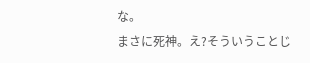な。
まさに死神。え?そういうことじ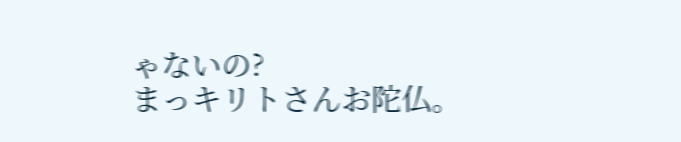ゃないの?
まっキリトさんお陀仏。